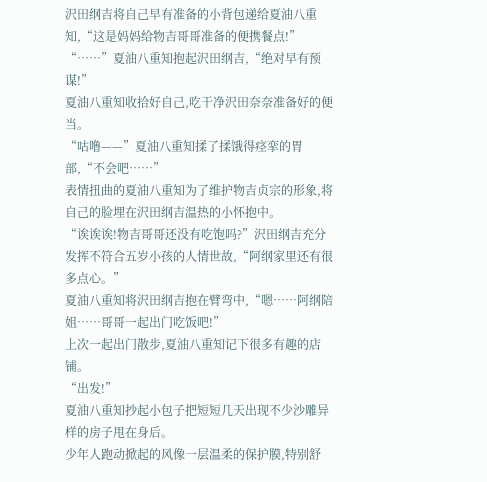沢田纲吉将自己早有准备的小背包递给夏油八重知,“这是妈妈给物吉哥哥准备的便携餐点!”
“……”夏油八重知抱起沢田纲吉,“绝对早有预谋!”
夏油八重知收拾好自己,吃干净沢田奈奈准备好的便当。
“咕噜——”夏油八重知揉了揉饿得痉挛的胃部,“不会吧……”
表情扭曲的夏油八重知为了维护物吉贞宗的形象,将自己的脸埋在沢田纲吉温热的小怀抱中。
“诶诶诶!物吉哥哥还没有吃饱吗?”沢田纲吉充分发挥不符合五岁小孩的人情世故,“阿纲家里还有很多点心。”
夏油八重知将沢田纲吉抱在臂弯中,“嗯……阿纲陪姐……哥哥一起出门吃饭吧!”
上次一起出门散步,夏油八重知记下很多有趣的店铺。
“出发!”
夏油八重知抄起小包子把短短几天出现不少沙雕异样的房子甩在身后。
少年人跑动掀起的风像一层温柔的保护膜,特别舒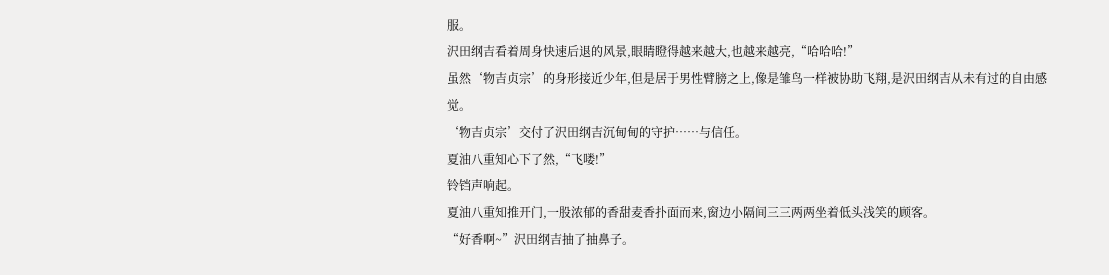服。
沢田纲吉看着周身快速后退的风景,眼睛瞪得越来越大,也越来越亮,“哈哈哈!”
虽然‘物吉贞宗’的身形接近少年,但是居于男性臂膀之上,像是雏鸟一样被协助飞翔,是沢田纲吉从未有过的自由感觉。
‘物吉贞宗’交付了沢田纲吉沉甸甸的守护……与信任。
夏油八重知心下了然,“飞喽!”
铃铛声响起。
夏油八重知推开门,一股浓郁的香甜麦香扑面而来,窗边小隔间三三两两坐着低头浅笑的顾客。
“好香啊~”沢田纲吉抽了抽鼻子。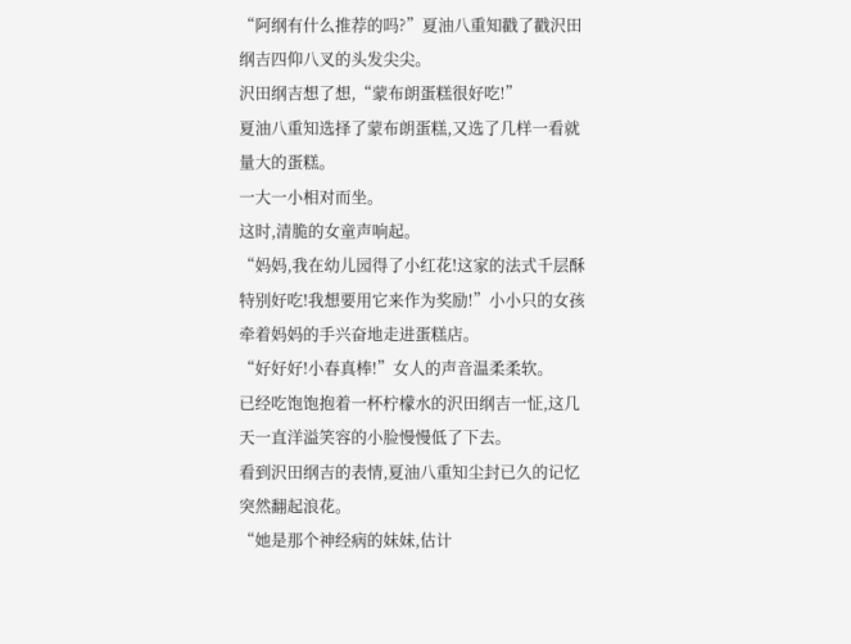“阿纲有什么推荐的吗?”夏油八重知戳了戳沢田纲吉四仰八叉的头发尖尖。
沢田纲吉想了想,“蒙布朗蛋糕很好吃!”
夏油八重知选择了蒙布朗蛋糕,又选了几样一看就量大的蛋糕。
一大一小相对而坐。
这时,清脆的女童声响起。
“妈妈,我在幼儿园得了小红花!这家的法式千层酥特别好吃!我想要用它来作为奖励!”小小只的女孩牵着妈妈的手兴奋地走进蛋糕店。
“好好好!小春真棒!”女人的声音温柔柔软。
已经吃饱饱抱着一杯柠檬水的沢田纲吉一怔,这几天一直洋溢笑容的小脸慢慢低了下去。
看到沢田纲吉的表情,夏油八重知尘封已久的记忆突然翻起浪花。
“她是那个神经病的妹妹,估计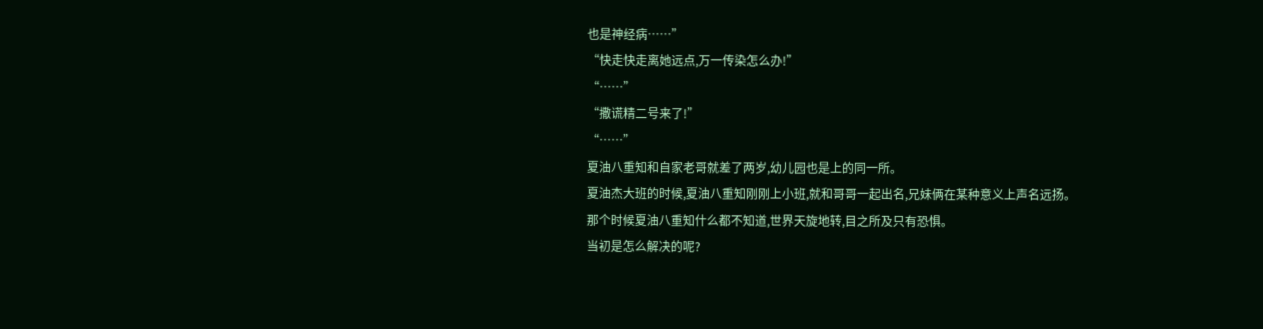也是神经病……”
“快走快走离她远点,万一传染怎么办!”
“……”
“撒谎精二号来了!”
“……”
夏油八重知和自家老哥就差了两岁,幼儿园也是上的同一所。
夏油杰大班的时候,夏油八重知刚刚上小班,就和哥哥一起出名,兄妹俩在某种意义上声名远扬。
那个时候夏油八重知什么都不知道,世界天旋地转,目之所及只有恐惧。
当初是怎么解决的呢?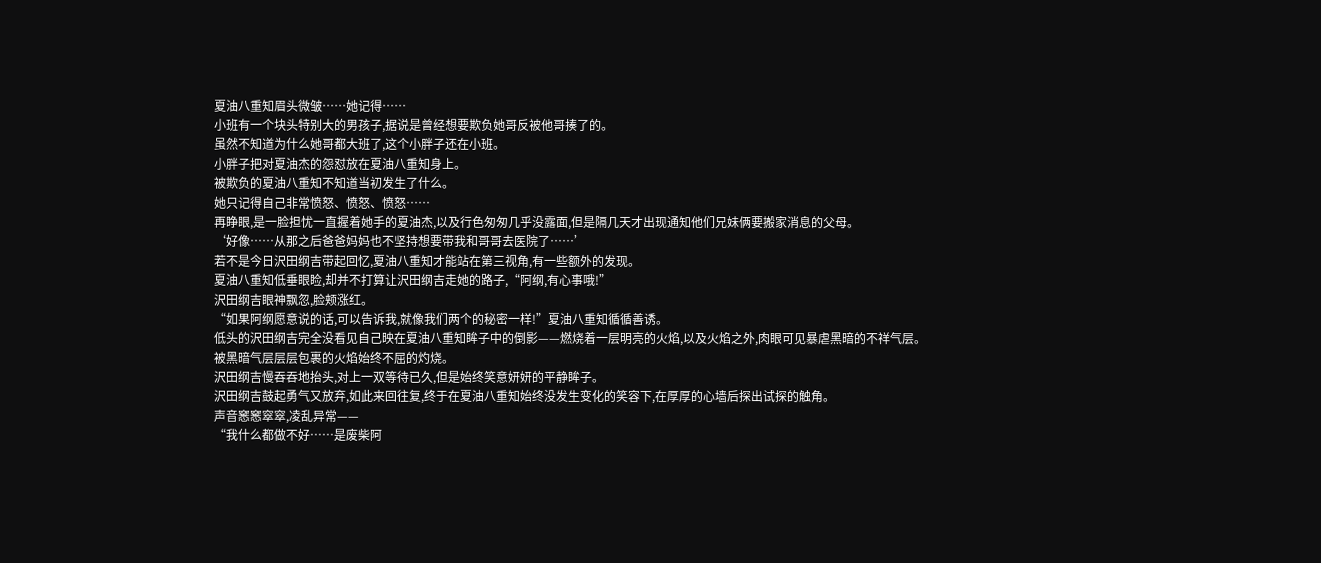夏油八重知眉头微皱……她记得……
小班有一个块头特别大的男孩子,据说是曾经想要欺负她哥反被他哥揍了的。
虽然不知道为什么她哥都大班了,这个小胖子还在小班。
小胖子把对夏油杰的怨怼放在夏油八重知身上。
被欺负的夏油八重知不知道当初发生了什么。
她只记得自己非常愤怒、愤怒、愤怒……
再睁眼,是一脸担忧一直握着她手的夏油杰,以及行色匆匆几乎没露面,但是隔几天才出现通知他们兄妹俩要搬家消息的父母。
‘好像……从那之后爸爸妈妈也不坚持想要带我和哥哥去医院了……’
若不是今日沢田纲吉带起回忆,夏油八重知才能站在第三视角,有一些额外的发现。
夏油八重知低垂眼睑,却并不打算让沢田纲吉走她的路子,“阿纲,有心事哦!”
沢田纲吉眼神飘忽,脸颊涨红。
“如果阿纲愿意说的话,可以告诉我,就像我们两个的秘密一样!”夏油八重知循循善诱。
低头的沢田纲吉完全没看见自己映在夏油八重知眸子中的倒影——燃烧着一层明亮的火焰,以及火焰之外,肉眼可见暴虐黑暗的不祥气层。
被黑暗气层层层包裹的火焰始终不屈的灼烧。
沢田纲吉慢吞吞地抬头,对上一双等待已久,但是始终笑意妍妍的平静眸子。
沢田纲吉鼓起勇气又放弃,如此来回往复,终于在夏油八重知始终没发生变化的笑容下,在厚厚的心墙后探出试探的触角。
声音窸窸窣窣,凌乱异常——
“我什么都做不好……是废柴阿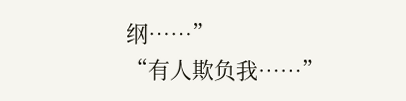纲……”
“有人欺负我……”